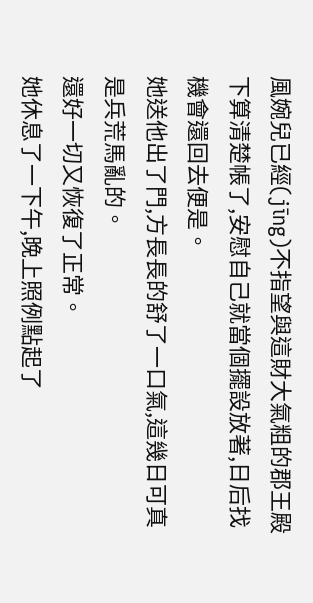風婉兒已經(jīng)不指望與這財大氣粗的郡王殿下算清楚帳了,安慰自己就當個擺設放著,日后找機會還回去便是。
她送他出了門,方長長的舒了一口氣,這幾日可真是兵荒馬亂的。
還好一切又恢復了正常。
她休息了一下午,晚上照例點起了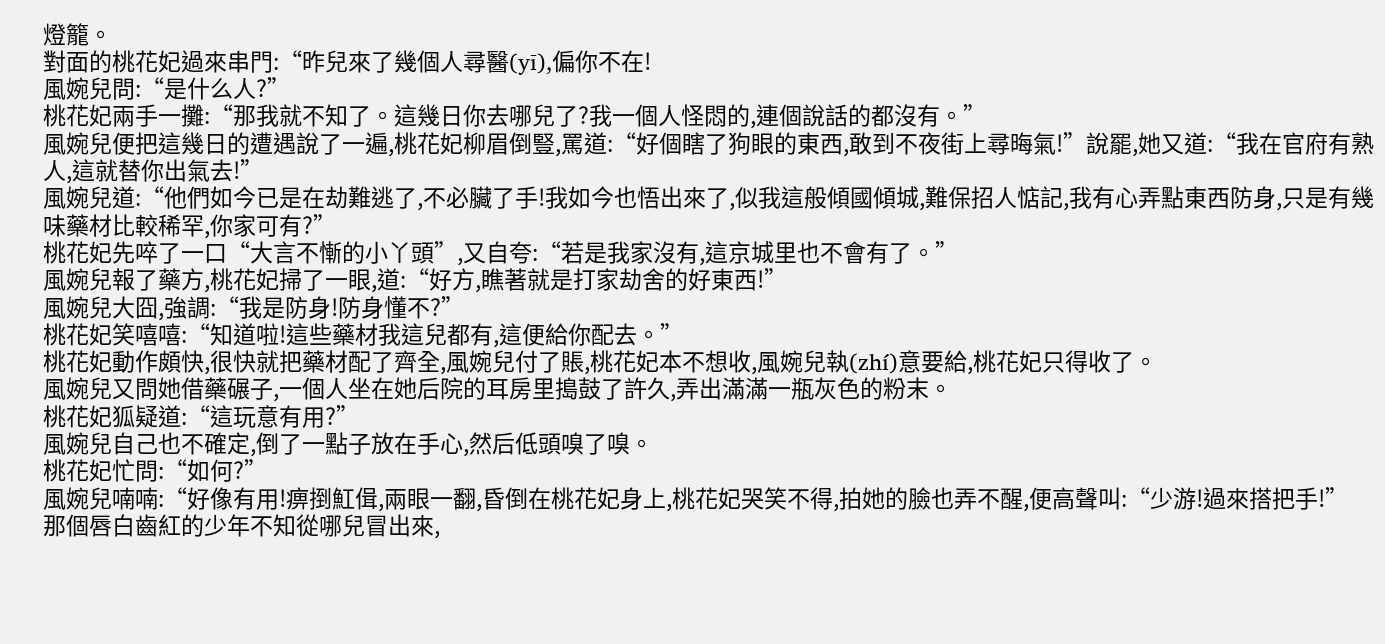燈籠。
對面的桃花妃過來串門:“昨兒來了幾個人尋醫(yī),偏你不在!
風婉兒問:“是什么人?”
桃花妃兩手一攤:“那我就不知了。這幾日你去哪兒了?我一個人怪悶的,連個說話的都沒有。”
風婉兒便把這幾日的遭遇說了一遍,桃花妃柳眉倒豎,罵道:“好個瞎了狗眼的東西,敢到不夜街上尋晦氣!”說罷,她又道:“我在官府有熟人,這就替你出氣去!”
風婉兒道:“他們如今已是在劫難逃了,不必臟了手!我如今也悟出來了,似我這般傾國傾城,難保招人惦記,我有心弄點東西防身,只是有幾味藥材比較稀罕,你家可有?”
桃花妃先啐了一口“大言不慚的小丫頭”,又自夸:“若是我家沒有,這京城里也不會有了。”
風婉兒報了藥方,桃花妃掃了一眼,道:“好方,瞧著就是打家劫舍的好東西!”
風婉兒大囧,強調:“我是防身!防身懂不?”
桃花妃笑嘻嘻:“知道啦!這些藥材我這兒都有,這便給你配去。”
桃花妃動作頗快,很快就把藥材配了齊全,風婉兒付了賬,桃花妃本不想收,風婉兒執(zhí)意要給,桃花妃只得收了。
風婉兒又問她借藥碾子,一個人坐在她后院的耳房里搗鼓了許久,弄出滿滿一瓶灰色的粉末。
桃花妃狐疑道:“這玩意有用?”
風婉兒自己也不確定,倒了一點子放在手心,然后低頭嗅了嗅。
桃花妃忙問:“如何?”
風婉兒喃喃:“好像有用!痹捯魟偮,兩眼一翻,昏倒在桃花妃身上,桃花妃哭笑不得,拍她的臉也弄不醒,便高聲叫:“少游!過來搭把手!”
那個唇白齒紅的少年不知從哪兒冒出來,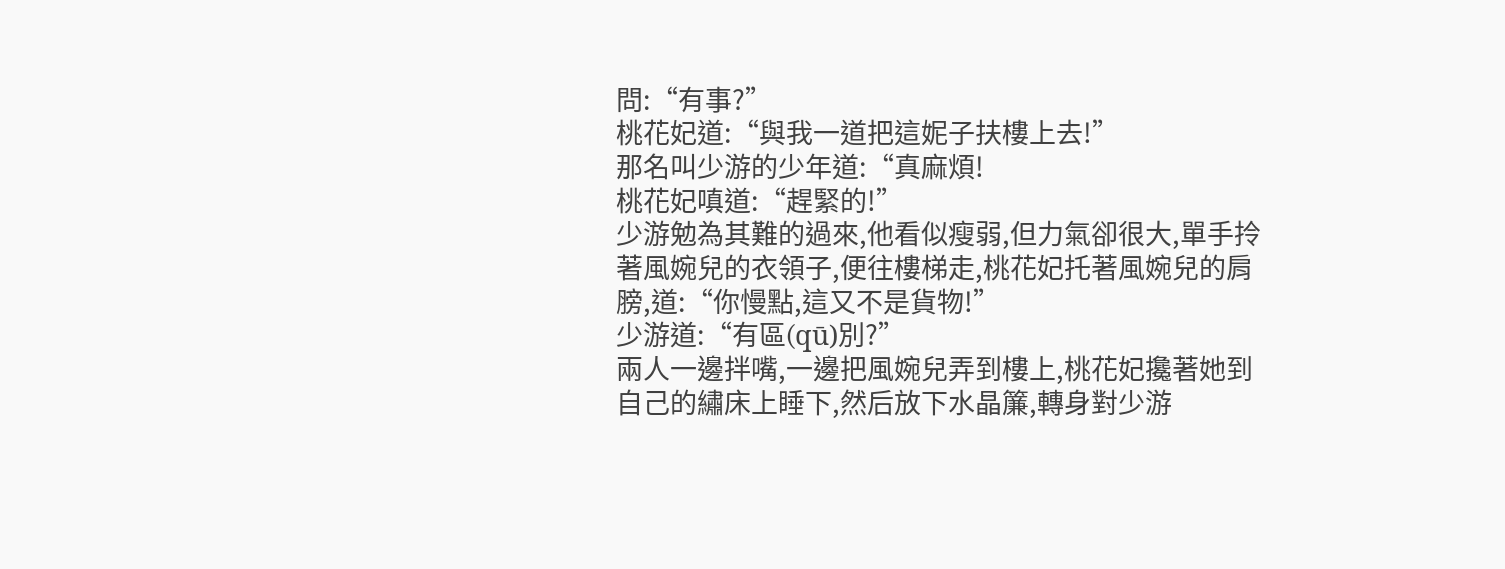問:“有事?”
桃花妃道:“與我一道把這妮子扶樓上去!”
那名叫少游的少年道:“真麻煩!
桃花妃嗔道:“趕緊的!”
少游勉為其難的過來,他看似瘦弱,但力氣卻很大,單手拎著風婉兒的衣領子,便往樓梯走,桃花妃托著風婉兒的肩膀,道:“你慢點,這又不是貨物!”
少游道:“有區(qū)別?”
兩人一邊拌嘴,一邊把風婉兒弄到樓上,桃花妃攙著她到自己的繡床上睡下,然后放下水晶簾,轉身對少游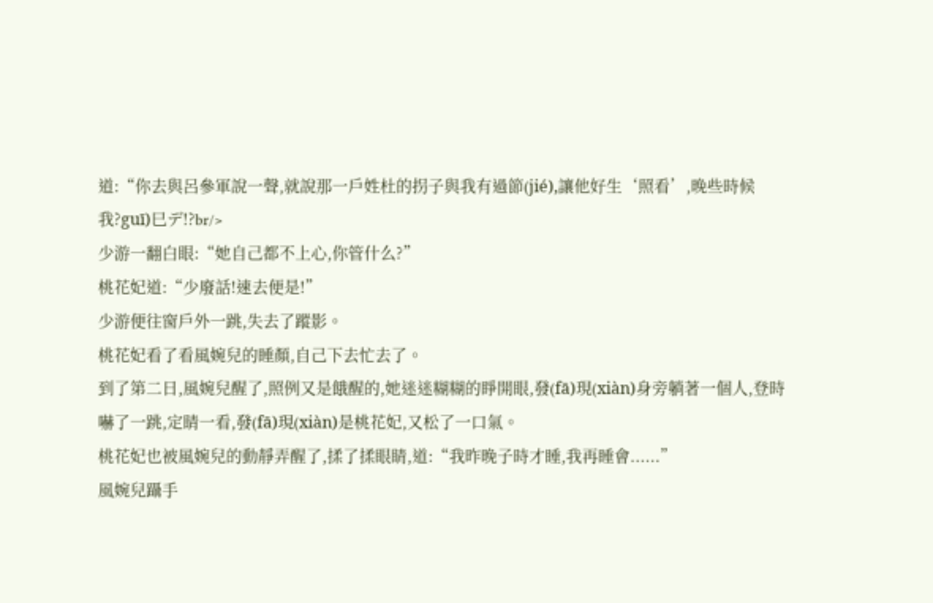道:“你去與呂參軍說一聲,就說那一戶姓杜的拐子與我有過節(jié),讓他好生‘照看’,晚些時候我?guī)巳デ!?br/>
少游一翻白眼:“她自己都不上心,你管什么?”
桃花妃道:“少廢話!速去便是!”
少游便往窗戶外一跳,失去了蹤影。
桃花妃看了看風婉兒的睡顏,自己下去忙去了。
到了第二日,風婉兒醒了,照例又是餓醒的,她迷迷糊糊的睜開眼,發(fā)現(xiàn)身旁躺著一個人,登時嚇了一跳,定睛一看,發(fā)現(xiàn)是桃花妃,又松了一口氣。
桃花妃也被風婉兒的動靜弄醒了,揉了揉眼睛,道:“我昨晚子時才睡,我再睡會......”
風婉兒躡手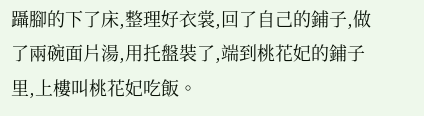躡腳的下了床,整理好衣裳,回了自己的鋪子,做了兩碗面片湯,用托盤裝了,端到桃花妃的鋪子里,上樓叫桃花妃吃飯。